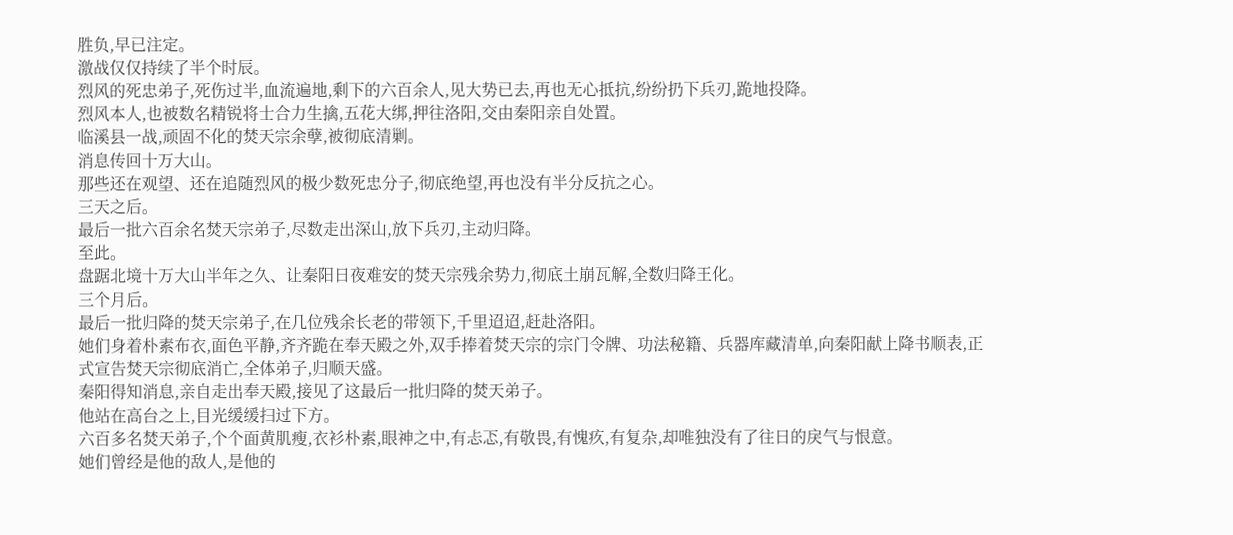胜负,早已注定。
激战仅仅持续了半个时辰。
烈风的死忠弟子,死伤过半,血流遍地,剩下的六百余人,见大势已去,再也无心抵抗,纷纷扔下兵刃,跪地投降。
烈风本人,也被数名精锐将士合力生擒,五花大绑,押往洛阳,交由秦阳亲自处置。
临溪县一战,顽固不化的焚天宗余孽,被彻底清剿。
消息传回十万大山。
那些还在观望、还在追随烈风的极少数死忠分子,彻底绝望,再也没有半分反抗之心。
三天之后。
最后一批六百余名焚天宗弟子,尽数走出深山,放下兵刃,主动归降。
至此。
盘踞北境十万大山半年之久、让秦阳日夜难安的焚天宗残余势力,彻底土崩瓦解,全数归降王化。
三个月后。
最后一批归降的焚天宗弟子,在几位残余长老的带领下,千里迢迢,赶赴洛阳。
她们身着朴素布衣,面色平静,齐齐跪在奉天殿之外,双手捧着焚天宗的宗门令牌、功法秘籍、兵器库藏清单,向秦阳献上降书顺表,正式宣告焚天宗彻底消亡,全体弟子,归顺天盛。
秦阳得知消息,亲自走出奉天殿,接见了这最后一批归降的焚天弟子。
他站在高台之上,目光缓缓扫过下方。
六百多名焚天弟子,个个面黄肌瘦,衣衫朴素,眼神之中,有忐忑,有敬畏,有愧疚,有复杂,却唯独没有了往日的戾气与恨意。
她们曾经是他的敌人,是他的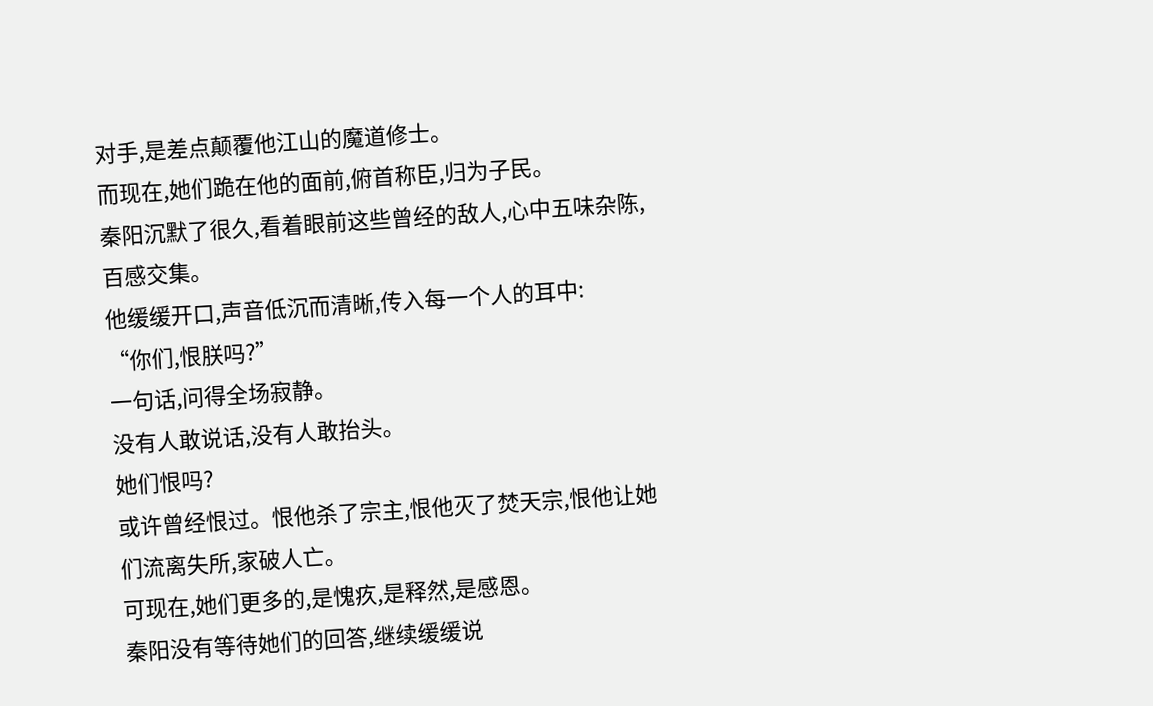对手,是差点颠覆他江山的魔道修士。
而现在,她们跪在他的面前,俯首称臣,归为子民。
秦阳沉默了很久,看着眼前这些曾经的敌人,心中五味杂陈,百感交集。
他缓缓开口,声音低沉而清晰,传入每一个人的耳中:
“你们,恨朕吗?”
一句话,问得全场寂静。
没有人敢说话,没有人敢抬头。
她们恨吗?
或许曾经恨过。恨他杀了宗主,恨他灭了焚天宗,恨他让她们流离失所,家破人亡。
可现在,她们更多的,是愧疚,是释然,是感恩。
秦阳没有等待她们的回答,继续缓缓说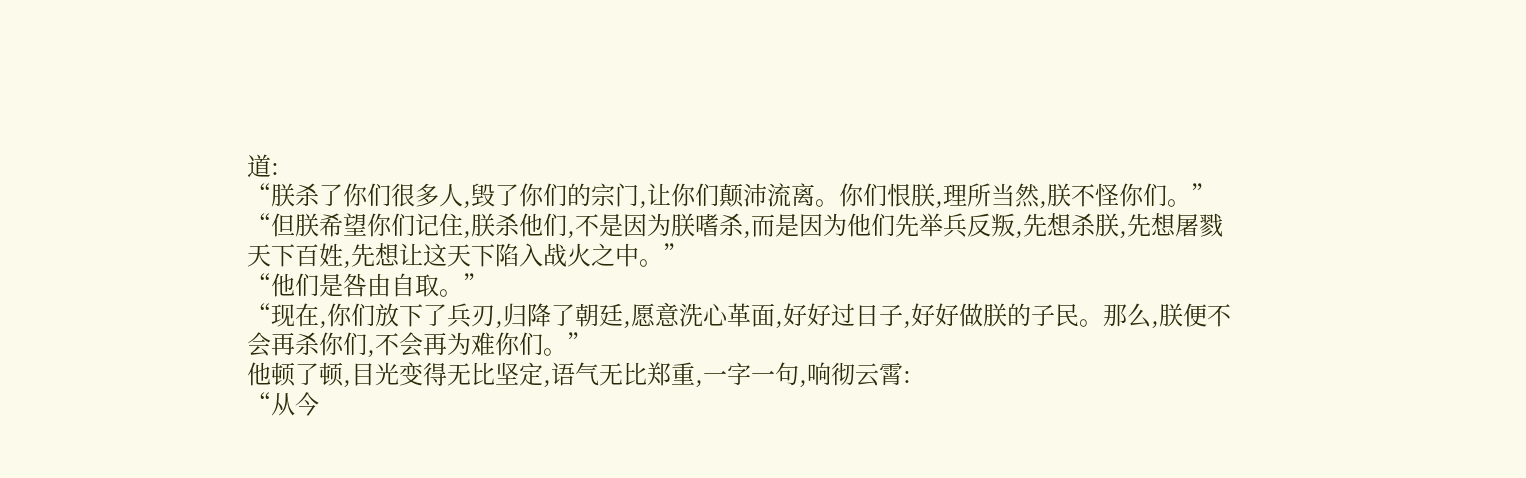道:
“朕杀了你们很多人,毁了你们的宗门,让你们颠沛流离。你们恨朕,理所当然,朕不怪你们。”
“但朕希望你们记住,朕杀他们,不是因为朕嗜杀,而是因为他们先举兵反叛,先想杀朕,先想屠戮天下百姓,先想让这天下陷入战火之中。”
“他们是咎由自取。”
“现在,你们放下了兵刃,归降了朝廷,愿意洗心革面,好好过日子,好好做朕的子民。那么,朕便不会再杀你们,不会再为难你们。”
他顿了顿,目光变得无比坚定,语气无比郑重,一字一句,响彻云霄:
“从今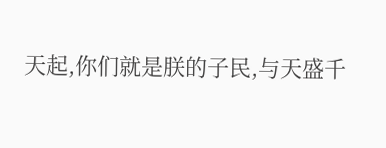天起,你们就是朕的子民,与天盛千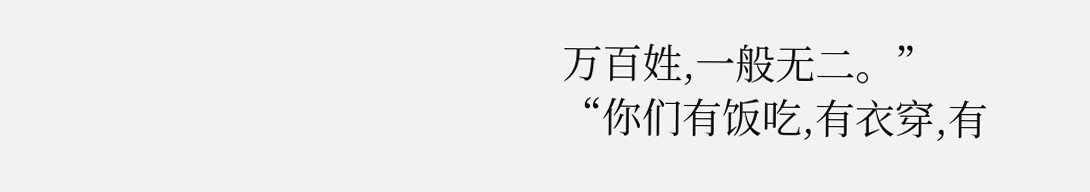万百姓,一般无二。”
“你们有饭吃,有衣穿,有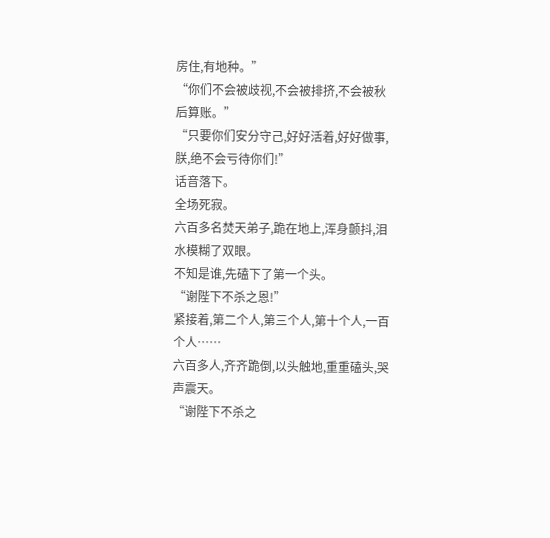房住,有地种。”
“你们不会被歧视,不会被排挤,不会被秋后算账。”
“只要你们安分守己,好好活着,好好做事,朕,绝不会亏待你们!”
话音落下。
全场死寂。
六百多名焚天弟子,跪在地上,浑身颤抖,泪水模糊了双眼。
不知是谁,先磕下了第一个头。
“谢陛下不杀之恩!”
紧接着,第二个人,第三个人,第十个人,一百个人……
六百多人,齐齐跪倒,以头触地,重重磕头,哭声震天。
“谢陛下不杀之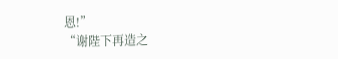恩!”
“谢陛下再造之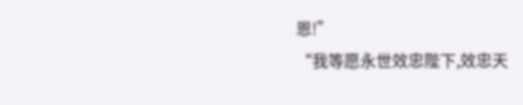恩!”
“我等愿永世效忠陛下,效忠天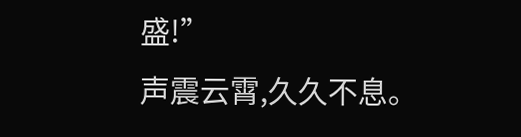盛!”
声震云霄,久久不息。